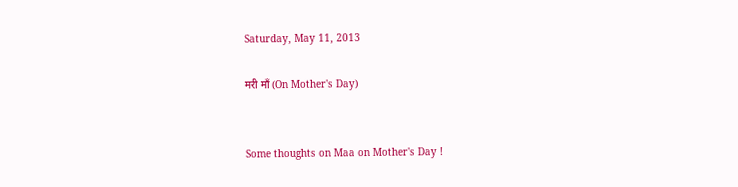Saturday, May 11, 2013

मरी माँ (On Mother's Day)


Some thoughts on Maa on Mother's Day !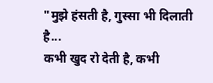"मुझे हंसती है, गुस्सा भी दिलाती है...
कभी खुद रो देती है, कभी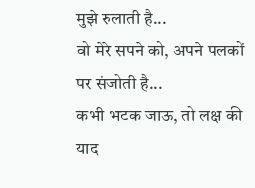मुझे रुलाती है...
वो मेरे सपने को, अपने पलकों पर संजोती है...
कभी भटक जाऊ, तो लक्ष की याद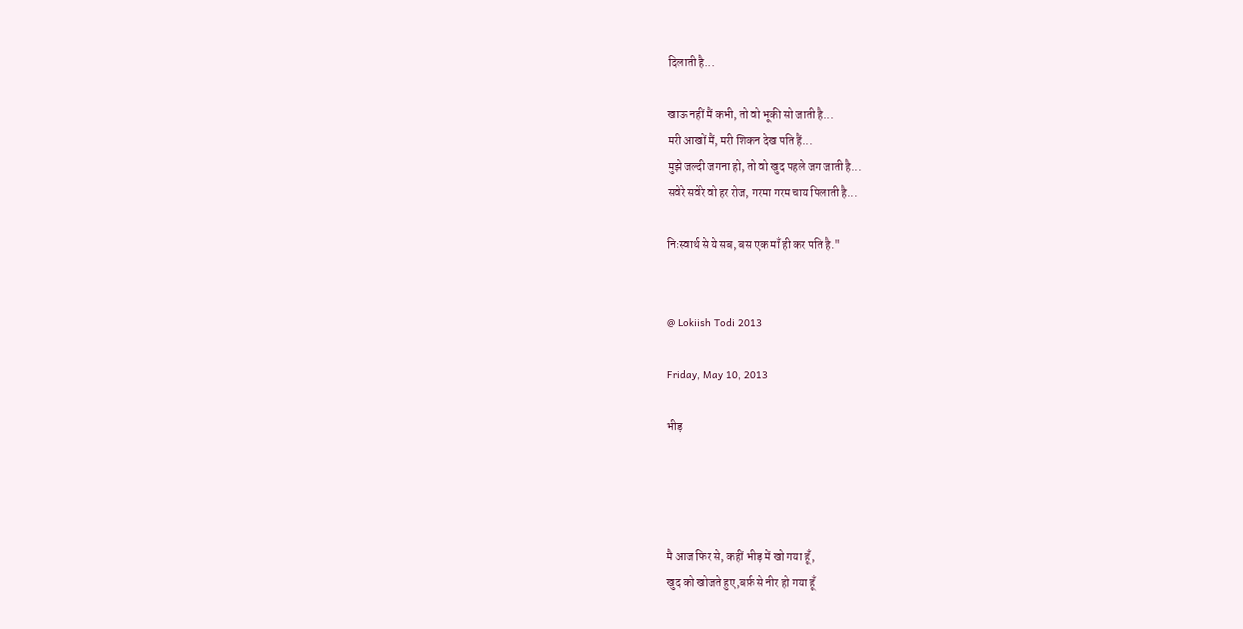दिलाती है...

खाऊ नहीं मैं कभी, तो वो भूकी सो जाती है...
मरी आखों मैं, मरी शिकन देख पति हैं...
मुझे जल्दी जगना हो, तो वो खुद पहले जग जाती है...
सवेरे सवेरे वो हर रोज, गरमा गरम चाय पिलाती है...

निःस्वार्थ से ये सब, बस एक माँ ही कर पति है."


@ Lokiish Todi 2013

Friday, May 10, 2013

भीड़




मै आज फिर से, कहीं भीड़ में खो गया हूँ,
खुद को खोजते हुए,बर्फ़ से नीर हो गया हूँ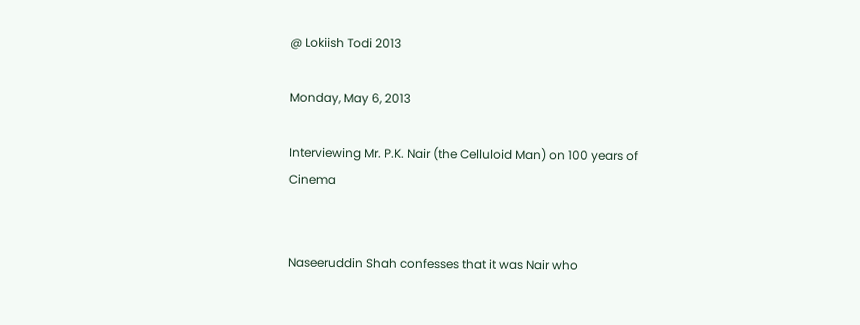@ Lokiish Todi 2013

Monday, May 6, 2013

Interviewing Mr. P.K. Nair (the Celluloid Man) on 100 years of Cinema


Naseeruddin Shah confesses that it was Nair who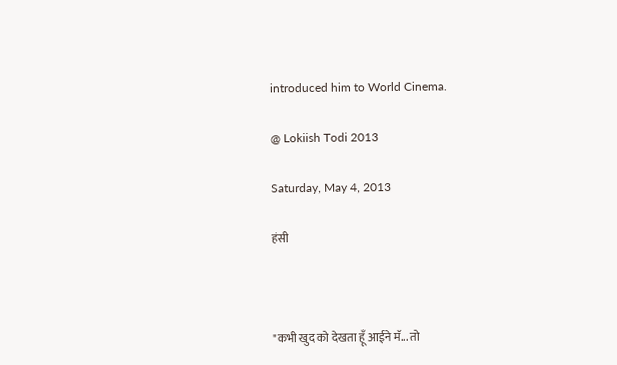introduced him to World Cinema.

@ Lokiish Todi 2013

Saturday, May 4, 2013

हंसी



"कभी खुद को देखता हूँ आईने मॅ... तो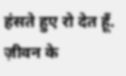हंसते हुए रो देत हूँ.
ज़ीवन के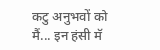कटु अनुभवों को मैं... इन हंसी मॅ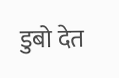डुबो देत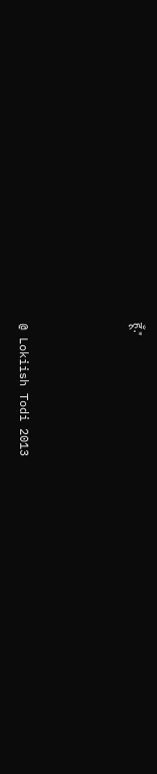हूँ."



@ Lokiish Todi 2013